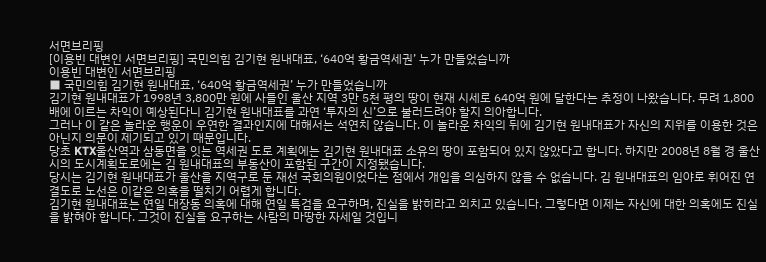서면브리핑
[이용빈 대변인 서면브리핑] 국민의힘 김기현 원내대표, ‘640억 황금역세권’ 누가 만들었습니까
이용빈 대변인 서면브리핑
■ 국민의힘 김기현 원내대표, ‘640억 황금역세권’ 누가 만들었습니까
김기현 원내대표가 1998년 3,800만 원에 사들인 울산 지역 3만 5천 평의 땅이 현재 시세로 640억 원에 달한다는 추정이 나왔습니다. 무려 1,800배에 이르는 차익이 예상된다니 김기현 원내대표를 과연 ‘투자의 신’으로 불러드려야 할지 의아합니다.
그러나 이 같은 놀라운 행운이 우연한 결과인지에 대해서는 석연치 않습니다. 이 놀라운 차익의 뒤에 김기현 원내대표가 자신의 지위를 이용한 것은 아닌지 의문이 제기되고 있기 때문입니다.
당초 KTX울산역과 삼동면을 잇는 역세권 도로 계획에는 김기현 원내대표 소유의 땅이 포함되어 있지 않았다고 합니다. 하지만 2008년 8월 경 울산시의 도시계획도로에는 김 원내대표의 부동산이 포함된 구간이 지정됐습니다.
당시는 김기현 원내대표가 울산을 지역구로 둔 재선 국회의원이었다는 점에서 개입을 의심하지 않을 수 없습니다. 김 원내대표의 임야로 휘어진 연결도로 노선은 이같은 의혹을 떨치기 어렵게 합니다.
김기현 원내대표는 연일 대장동 의혹에 대해 연일 특검을 요구하며, 진실을 밝히라고 외치고 있습니다. 그렇다면 이제는 자신에 대한 의혹에도 진실을 밝혀야 합니다. 그것이 진실을 요구하는 사람의 마땅한 자세일 것입니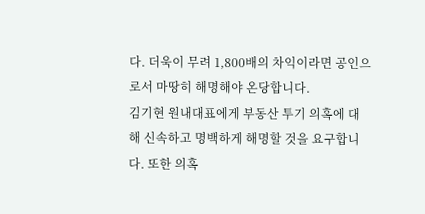다. 더욱이 무려 1,800배의 차익이라면 공인으로서 마땅히 해명해야 온당합니다.
김기현 원내대표에게 부동산 투기 의혹에 대해 신속하고 명백하게 해명할 것을 요구합니다. 또한 의혹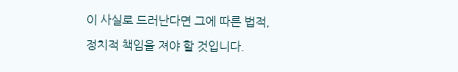이 사실로 드러난다면 그에 따른 법적, 정치적 책임을 져야 할 것입니다.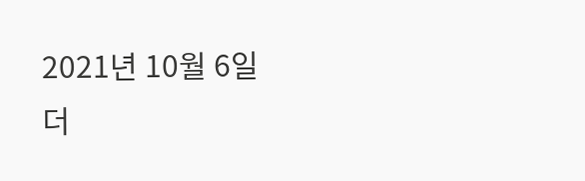2021년 10월 6일
더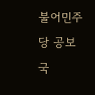불어민주당 공보국